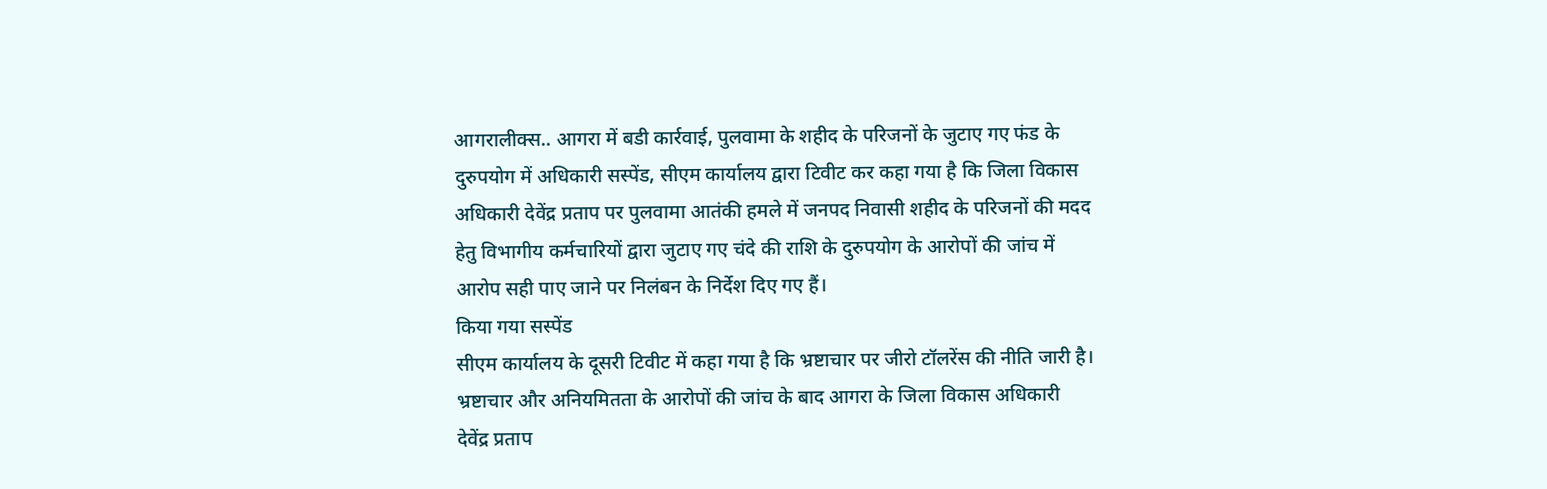आगरालीक्स.. आगरा में बडी कार्रवाई, पुलवामा के शहीद के परिजनों के जुटाए गए फंड के दुरुपयोग में अधिकारी सस्पेंड, सीएम कार्यालय द्वारा टिवीट कर कहा गया है कि जिला विकास अधिकारी देवेंद्र प्रताप पर पुलवामा आतंकी हमले में जनपद निवासी शहीद के परिजनों की मदद हेतु विभागीय कर्मचारियों द्वारा जुटाए गए चंदे की राशि के दुरुपयोग के आरोपों की जांच में आरोप सही पाए जाने पर निलंबन के निर्देश दिए गए हैं।
किया गया सस्पेंड
सीएम कार्यालय के दूसरी टिवीट में कहा गया है कि भ्रष्टाचार पर जीरो टॉलरेंस की नीति जारी है। भ्रष्टाचार और अनियमितता के आरोपों की जांच के बाद आगरा के जिला विकास अधिकारी देवेंद्र प्रताप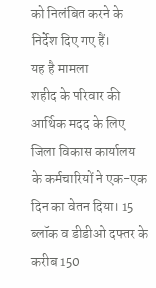को निलंबित करने के निर्देश दिए गए हैं।
यह है मामला
शहीद के परिवार की आर्थिक मदद के लिए जिला विकास कार्यालय के कर्मचारियों ने एक-एक दिन का वेतन दिया। 15 ब्लॉक व डीडीओ दफ्तर के करीब 150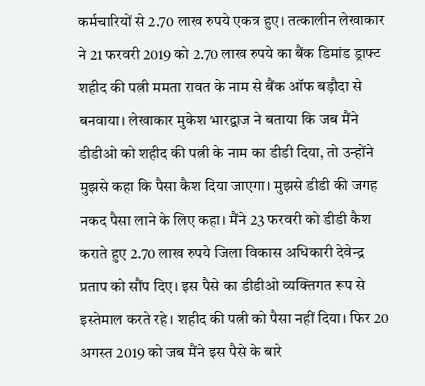कर्मचारियों से 2.70 लाख रुपये एकत्र हुए। तत्कालीन लेखाकार ने 21 फरवरी 2019 को 2.70 लाख रुपये का बैंक डिमांड ड्राफ्ट शहीद की पत्नी ममता रावत के नाम से बैंक ऑफ बड़ौदा से बनवाया। लेखाकार मुकेश भारद्वाज ने बताया कि जब मैंने डीडीओ को शहीद की पत्नी के नाम का डीडी दिया, तो उन्होंने मुझसे कहा कि पैसा कैश दिया जाएगा। मुझसे डीडी की जगह नकद पैसा लाने के लिए कहा। मैंने 23 फरवरी को डीडी कैश कराते हुए 2.70 लाख रुपये जिला विकास अधिकारी देवेन्द्र प्रताप को सौंप दिए। इस पैसे का डीडीओ व्यक्तिगत रूप से इस्तेमाल करते रहे। शहीद की पत्नी को पैसा नहीं दिया। फिर 20 अगस्त 2019 को जब मैंने इस पैसे के बारे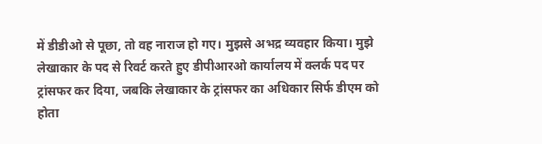में डीडीओ से पूछा, तो वह नाराज हो गए। मुझसे अभद्र व्यवहार किया। मुझे लेखाकार के पद से रिवर्ट करते हुए डीपीआरओ कार्यालय में क्लर्क पद पर ट्रांसफर कर दिया, जबकि लेखाकार के ट्रांसफर का अधिकार सिर्फ डीएम को होता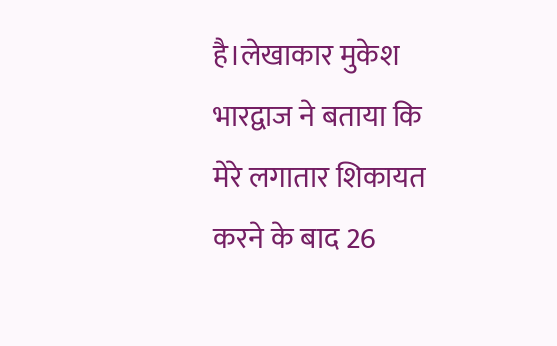है।लेखाकार मुकेश भारद्वाज ने बताया कि मेरे लगातार शिकायत करने के बाद 26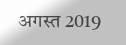अगस्त 2019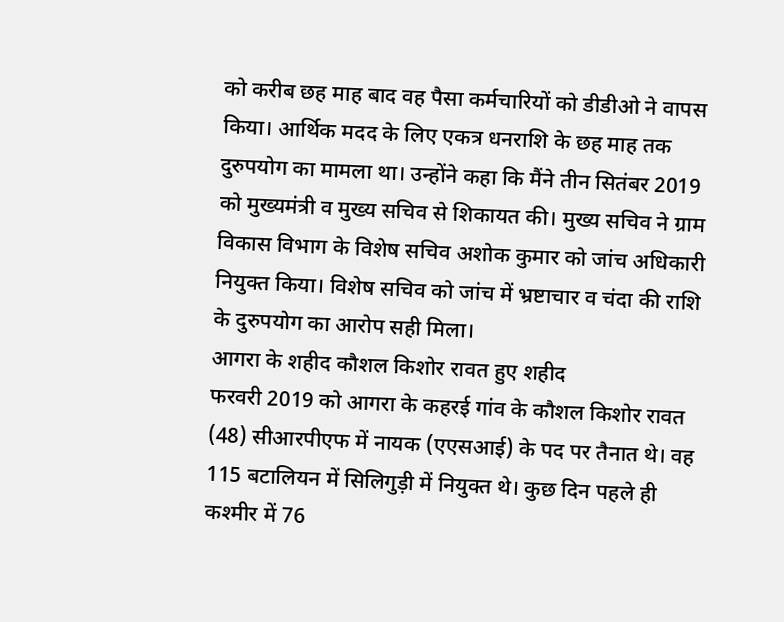को करीब छह माह बाद वह पैसा कर्मचारियों को डीडीओ ने वापस किया। आर्थिक मदद के लिए एकत्र धनराशि के छह माह तक दुरुपयोग का मामला था। उन्होंने कहा कि मैंने तीन सितंबर 2019 को मुख्यमंत्री व मुख्य सचिव से शिकायत की। मुख्य सचिव ने ग्राम विकास विभाग के विशेष सचिव अशोक कुमार को जांच अधिकारी नियुक्त किया। विशेष सचिव को जांच में भ्रष्टाचार व चंदा की राशि के दुरुपयोग का आरोप सही मिला।
आगरा के शहीद कौशल किशोर रावत हुए शहीद
फरवरी 2019 को आगरा के कहरई गांव के कौशल किशोर रावत (48) सीआरपीएफ में नायक (एएसआई) के पद पर तैनात थे। वह 115 बटालियन में सिलिगुड़ी में नियुक्त थे। कुछ दिन पहले ही कश्मीर में 76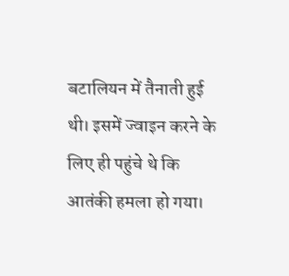बटालियन में तैनाती हुई थी। इसमें ज्वाइन करने के लिए ही पहुंचे थे कि आतंकी हमला हो गया।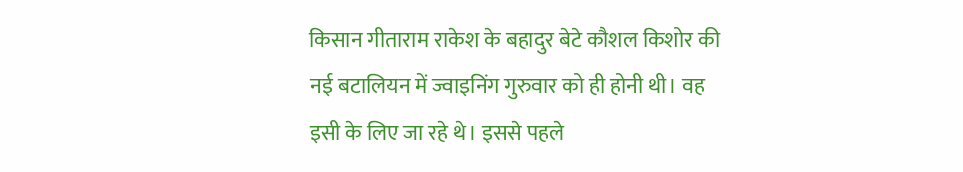किसान गीताराम राकेश के बहादुर बेटे कौशल किशोर की नई बटालियन में ज्वाइनिंग गुरुवार को ही होनी थी। वह इसी के लिए जा रहे थे। इससे पहले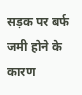सड़क पर बर्फ जमी होने के कारण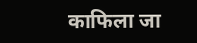काफिला जा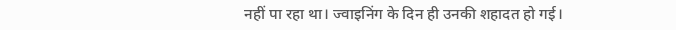नहीं पा रहा था। ज्वाइनिंग के दिन ही उनकी शहादत हो गई।